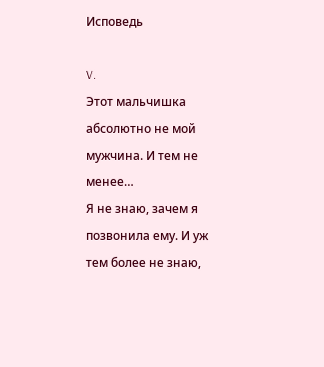Исповедь

V.
Этот мальчишка абсолютно не мой мужчина. И тем не менее…
Я не знаю, зачем я позвонила ему. И уж тем более не знаю,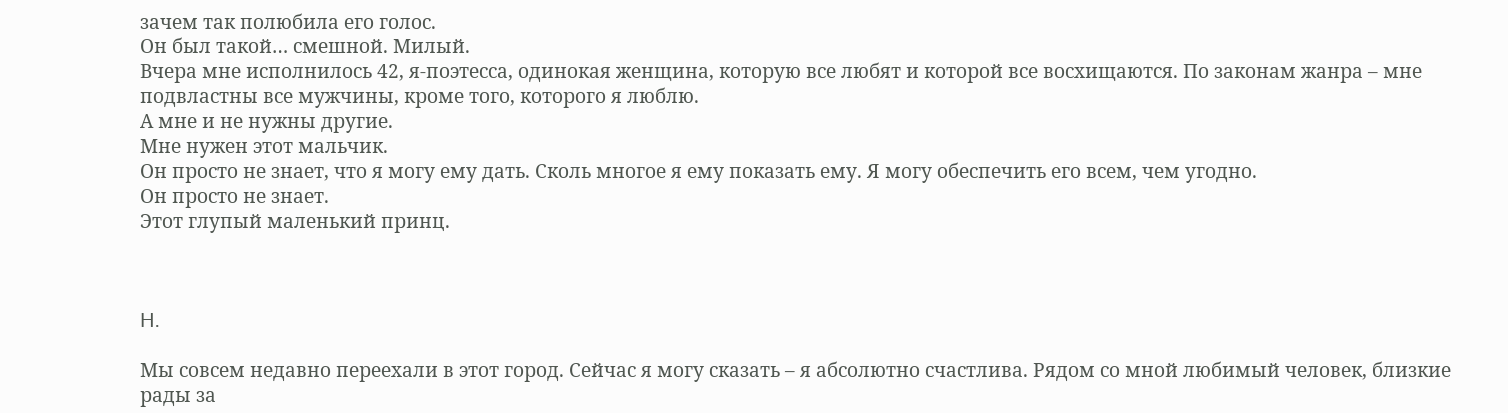зачем так полюбила его голос.
Он был такой… смешной. Милый.
Вчера мне исполнилось 42, я-поэтесса, одинокая женщина, которую все любят и которой все восхищаются. По законам жанра – мне подвластны все мужчины, кроме того, которого я люблю.
А мне и не нужны другие.
Мне нужен этот мальчик.
Он просто не знает, что я могу ему дать. Сколь многое я ему показать ему. Я могу обеспечить его всем, чем угодно.
Он просто не знает.
Этот глупый маленький принц.



H.

Мы совсем недавно переехали в этот город. Сейчас я могу сказать – я абсолютно счастлива. Рядом со мной любимый человек, близкие рады за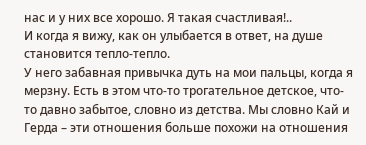нас и у них все хорошо. Я такая счастливая!..
И когда я вижу, как он улыбается в ответ, на душе становится тепло-тепло.
У него забавная привычка дуть на мои пальцы, когда я мерзну. Есть в этом что-то трогательное детское, что-то давно забытое, словно из детства. Мы словно Кай и Герда – эти отношения больше похожи на отношения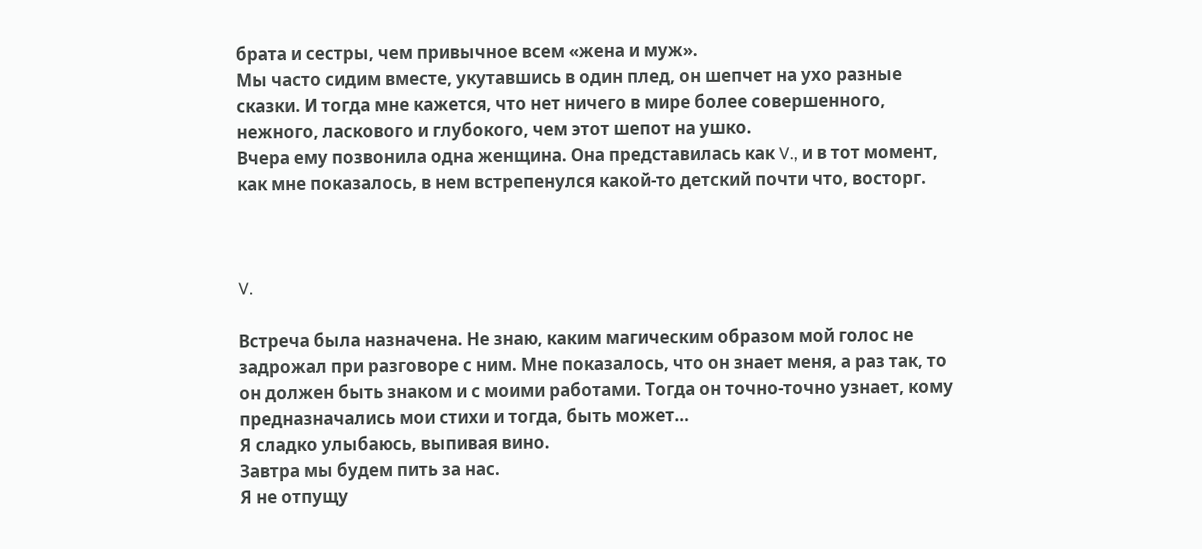брата и сестры, чем привычное всем «жена и муж».
Мы часто сидим вместе, укутавшись в один плед, он шепчет на ухо разные сказки. И тогда мне кажется, что нет ничего в мире более совершенного, нежного, ласкового и глубокого, чем этот шепот на ушко.
Вчера ему позвонила одна женщина. Она представилась как V., и в тот момент, как мне показалось, в нем встрепенулся какой-то детский почти что, восторг.



V.

Встреча была назначена. Не знаю, каким магическим образом мой голос не задрожал при разговоре с ним. Мне показалось, что он знает меня, а раз так, то он должен быть знаком и с моими работами. Тогда он точно-точно узнает, кому предназначались мои стихи и тогда, быть может…
Я сладко улыбаюсь, выпивая вино.
Завтра мы будем пить за нас.
Я не отпущу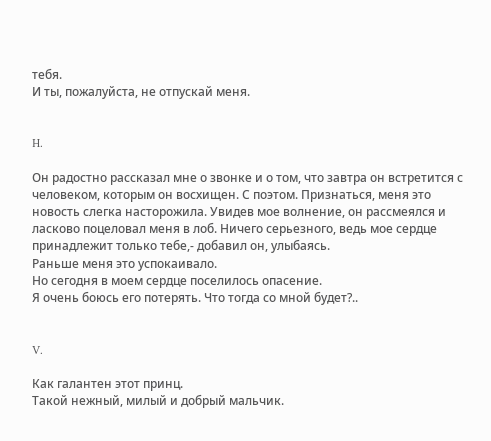тебя.
И ты, пожалуйста, не отпускай меня.


H.

Он радостно рассказал мне о звонке и о том, что завтра он встретится с человеком, которым он восхищен. С поэтом. Признаться, меня это новость слегка насторожила. Увидев мое волнение, он рассмеялся и ласково поцеловал меня в лоб. Ничего серьезного, ведь мое сердце принадлежит только тебе,- добавил он, улыбаясь.
Раньше меня это успокаивало.
Но сегодня в моем сердце поселилось опасение.
Я очень боюсь его потерять. Что тогда со мной будет?..


V.

Как галантен этот принц.
Такой нежный, милый и добрый мальчик.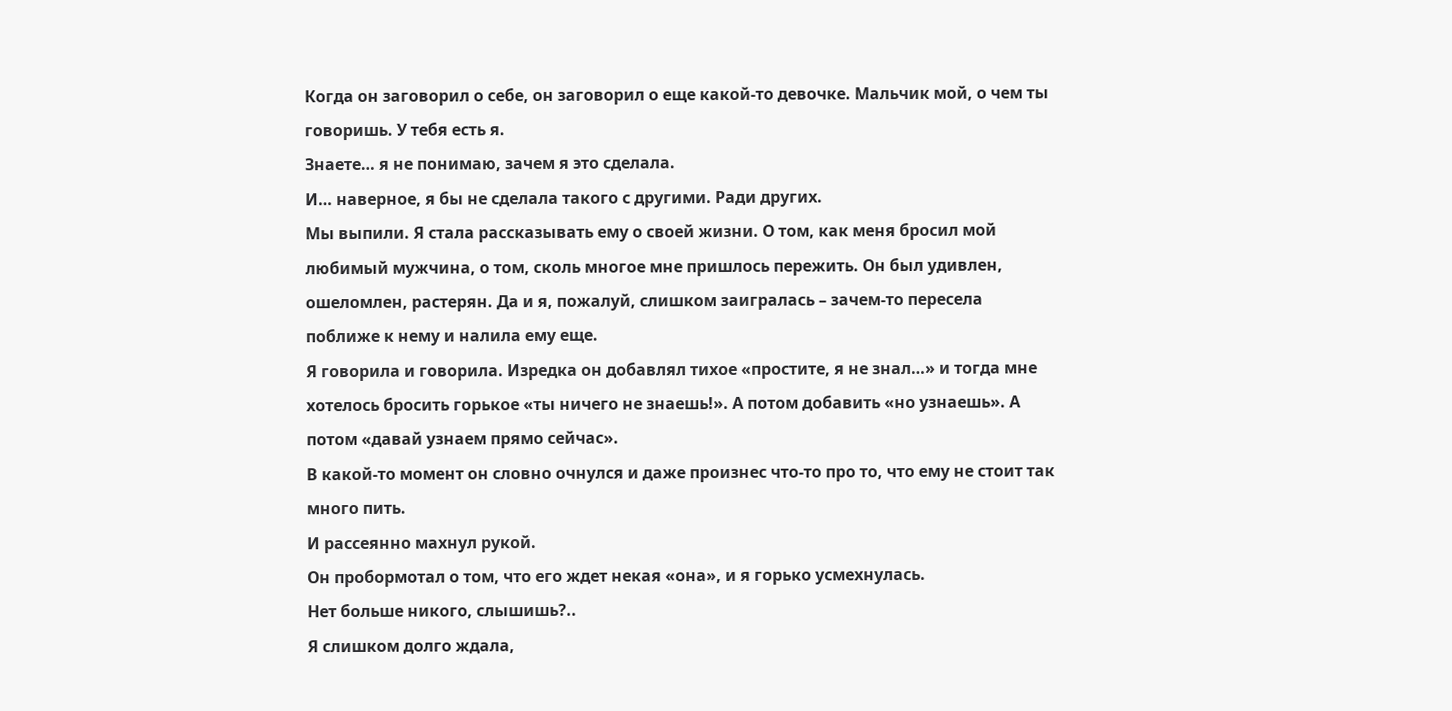Когда он заговорил о себе, он заговорил о еще какой-то девочке. Мальчик мой, о чем ты говоришь. У тебя есть я.
Знаете… я не понимаю, зачем я это сделала.
И… наверное, я бы не сделала такого с другими. Ради других.
Мы выпили. Я стала рассказывать ему о своей жизни. О том, как меня бросил мой любимый мужчина, о том, сколь многое мне пришлось пережить. Он был удивлен, ошеломлен, растерян. Да и я, пожалуй, слишком заигралась – зачем-то пересела поближе к нему и налила ему еще.
Я говорила и говорила. Изредка он добавлял тихое «простите, я не знал…» и тогда мне хотелось бросить горькое «ты ничего не знаешь!». А потом добавить «но узнаешь». А потом «давай узнаем прямо сейчас».
В какой-то момент он словно очнулся и даже произнес что-то про то, что ему не стоит так много пить.
И рассеянно махнул рукой.
Он пробормотал о том, что его ждет некая «она», и я горько усмехнулась.
Нет больше никого, слышишь?..
Я слишком долго ждала,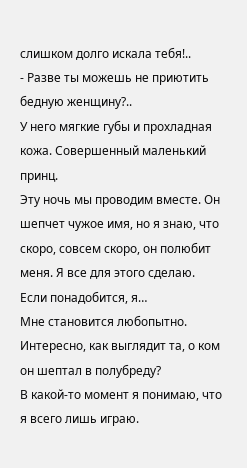слишком долго искала тебя!..
- Разве ты можешь не приютить бедную женщину?..
У него мягкие губы и прохладная кожа. Совершенный маленький принц.
Эту ночь мы проводим вместе. Он шепчет чужое имя, но я знаю, что скоро, совсем скоро, он полюбит меня. Я все для этого сделаю. Если понадобится, я…
Мне становится любопытно. Интересно, как выглядит та, о ком он шептал в полубреду?
В какой-то момент я понимаю, что я всего лишь играю.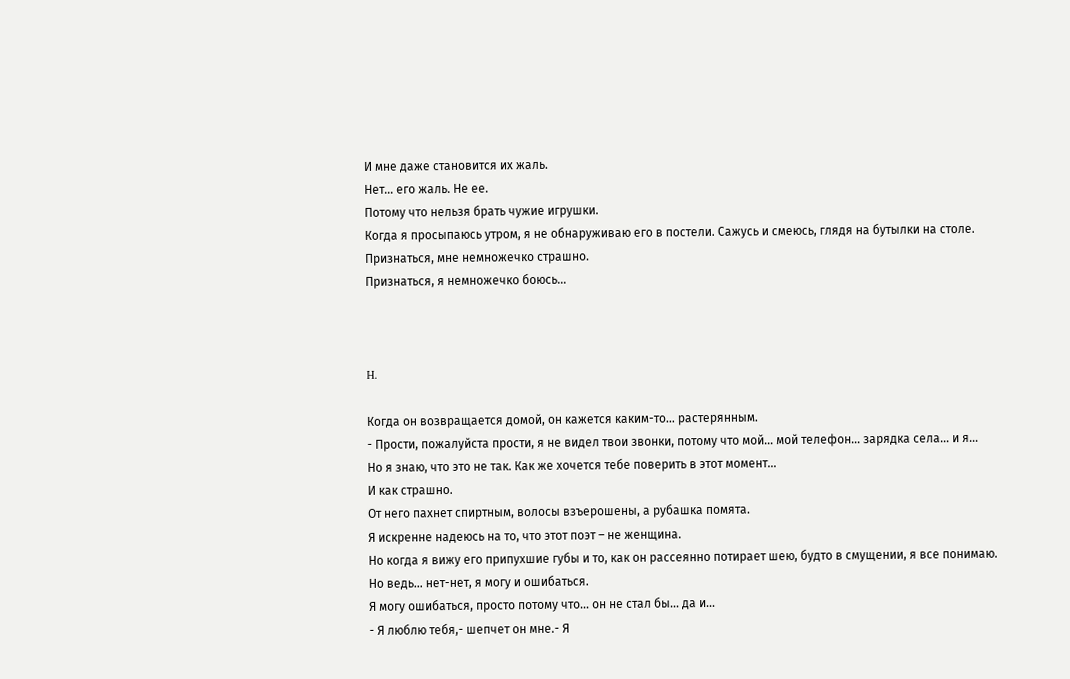И мне даже становится их жаль.
Нет… его жаль. Не ее.
Потому что нельзя брать чужие игрушки.
Когда я просыпаюсь утром, я не обнаруживаю его в постели. Сажусь и смеюсь, глядя на бутылки на столе.
Признаться, мне немножечко страшно.
Признаться, я немножечко боюсь…



H.

Когда он возвращается домой, он кажется каким-то… растерянным.
- Прости, пожалуйста прости, я не видел твои звонки, потому что мой… мой телефон… зарядка села… и я…
Но я знаю, что это не так. Как же хочется тебе поверить в этот момент…
И как страшно.
От него пахнет спиртным, волосы взъерошены, а рубашка помята.
Я искренне надеюсь на то, что этот поэт – не женщина.
Но когда я вижу его припухшие губы и то, как он рассеянно потирает шею, будто в смущении, я все понимаю.
Но ведь… нет-нет, я могу и ошибаться.
Я могу ошибаться, просто потому что… он не стал бы… да и…
- Я люблю тебя,- шепчет он мне.- Я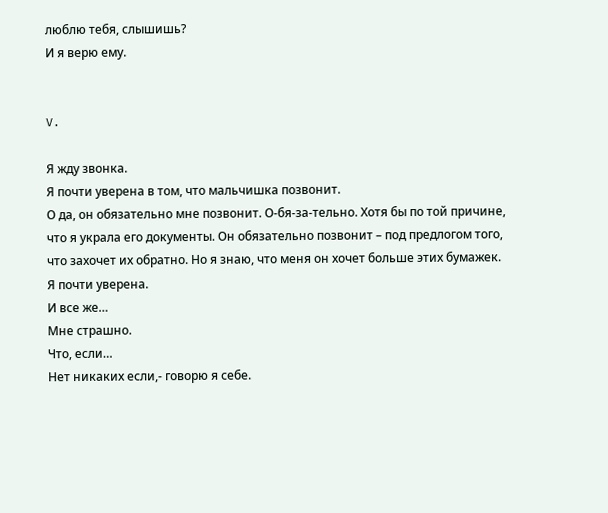люблю тебя, слышишь?
И я верю ему.


V.

Я жду звонка.
Я почти уверена в том, что мальчишка позвонит.
О да, он обязательно мне позвонит. О-бя-за-тельно. Хотя бы по той причине, что я украла его документы. Он обязательно позвонит – под предлогом того, что захочет их обратно. Но я знаю, что меня он хочет больше этих бумажек.
Я почти уверена.
И все же…
Мне страшно.
Что, если…
Нет никаких если,- говорю я себе.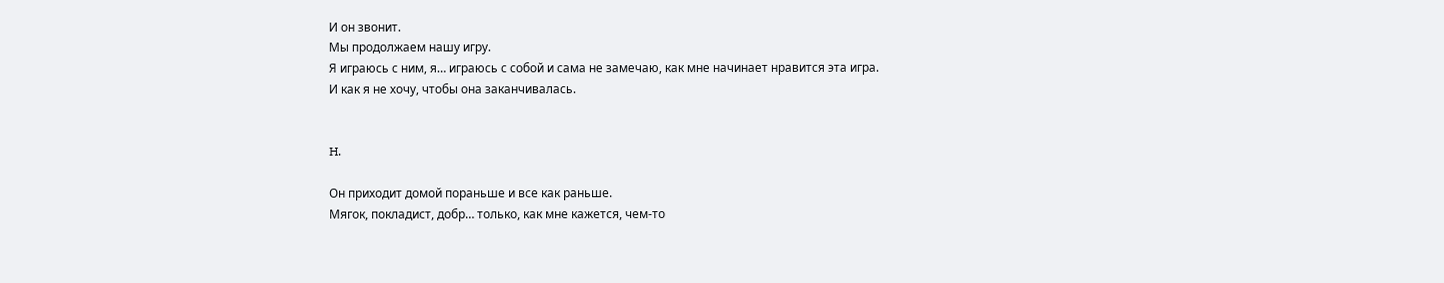И он звонит.
Мы продолжаем нашу игру.
Я играюсь с ним, я… играюсь с собой и сама не замечаю, как мне начинает нравится эта игра.
И как я не хочу, чтобы она заканчивалась.


H.

Он приходит домой пораньше и все как раньше.
Мягок, покладист, добр… только, как мне кажется, чем-то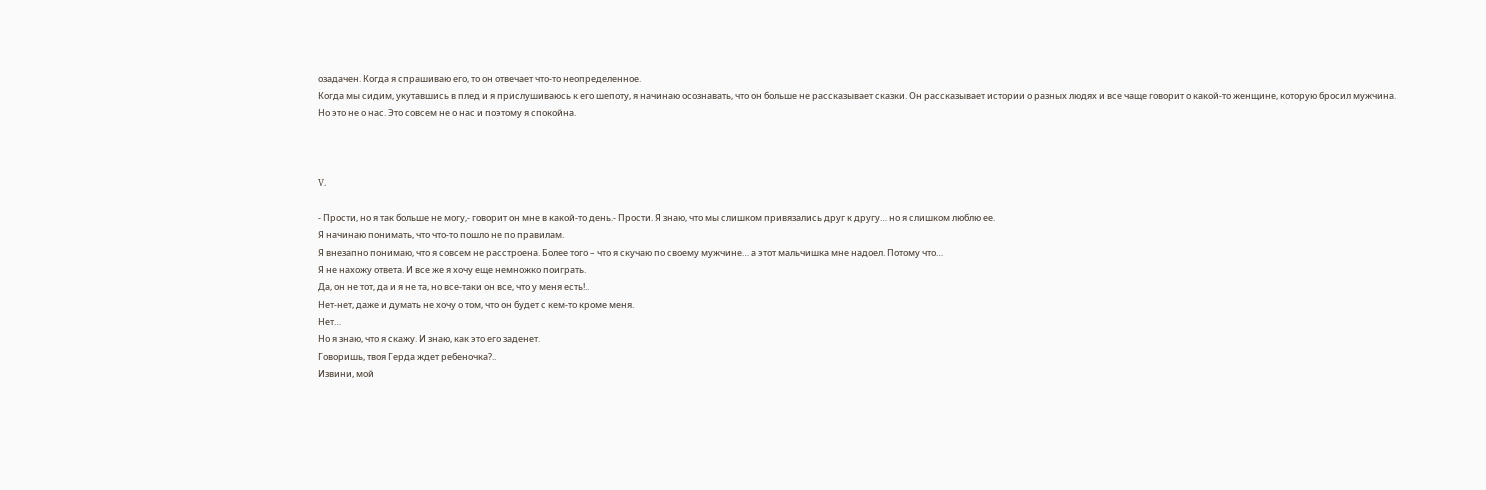озадачен. Когда я спрашиваю его, то он отвечает что-то неопределенное.
Когда мы сидим, укутавшись в плед и я прислушиваюсь к его шепоту, я начинаю осознавать, что он больше не рассказывает сказки. Он рассказывает истории о разных людях и все чаще говорит о какой-то женщине, которую бросил мужчина.
Но это не о нас. Это совсем не о нас и поэтому я спокойна.



V.

- Прости, но я так больше не могу,- говорит он мне в какой-то день.- Прости. Я знаю, что мы слишком привязались друг к другу… но я слишком люблю ее.
Я начинаю понимать, что что-то пошло не по правилам.
Я внезапно понимаю, что я совсем не расстроена. Более того – что я скучаю по своему мужчине… а этот мальчишка мне надоел. Потому что…
Я не нахожу ответа. И все же я хочу еще немножко поиграть.
Да, он не тот, да и я не та, но все-таки он все, что у меня есть!..
Нет-нет, даже и думать не хочу о том, что он будет с кем-то кроме меня.
Нет…
Но я знаю, что я скажу. И знаю, как это его заденет.
Говоришь, твоя Герда ждет ребеночка?..
Извини, мой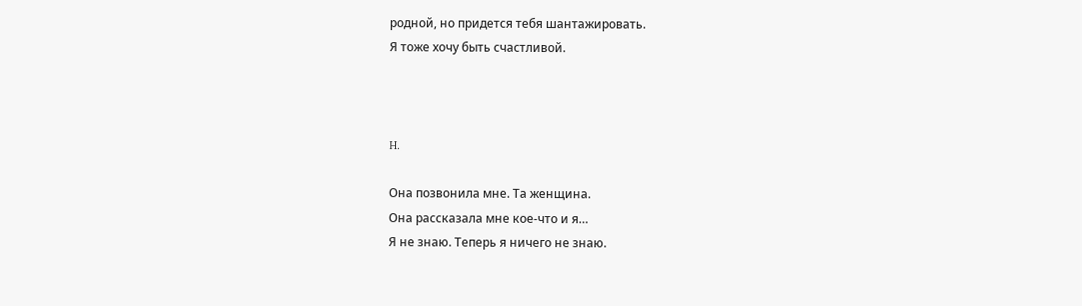родной, но придется тебя шантажировать.
Я тоже хочу быть счастливой.



H.

Она позвонила мне. Та женщина.
Она рассказала мне кое-что и я…
Я не знаю. Теперь я ничего не знаю.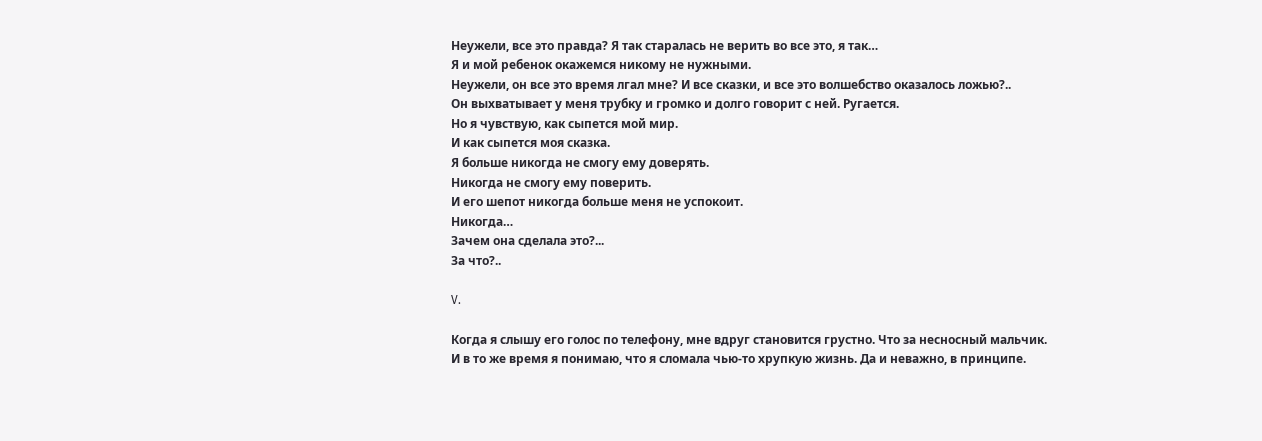Неужели, все это правда? Я так старалась не верить во все это, я так…
Я и мой ребенок окажемся никому не нужными.
Неужели, он все это время лгал мне? И все сказки, и все это волшебство оказалось ложью?..
Он выхватывает у меня трубку и громко и долго говорит с ней. Ругается.
Но я чувствую, как сыпется мой мир.
И как сыпется моя сказка.
Я больше никогда не смогу ему доверять.
Никогда не смогу ему поверить.
И его шепот никогда больше меня не успокоит.
Никогда…
Зачем она сделала это?...
За что?..

V.

Когда я слышу его голос по телефону, мне вдруг становится грустно. Что за несносный мальчик.
И в то же время я понимаю, что я сломала чью-то хрупкую жизнь. Да и неважно, в принципе.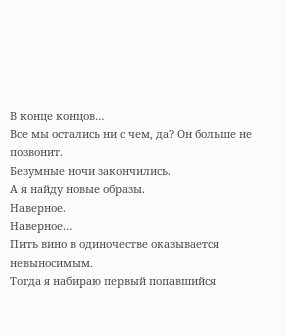В конце концов…
Все мы остались ни с чем, да? Он больше не позвонит.
Безумные ночи закончились.
А я найду новые образы.
Наверное.
Наверное…
Пить вино в одиночестве оказывается невыносимым.
Тогда я набираю первый попавшийся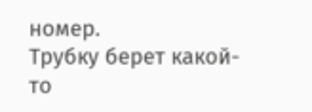номер.
Трубку берет какой-то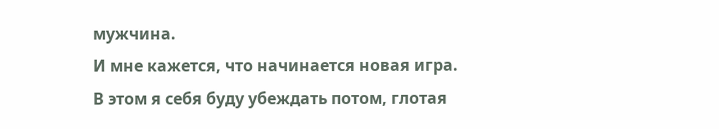мужчина.
И мне кажется, что начинается новая игра.
В этом я себя буду убеждать потом, глотая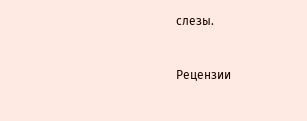слезы.


Рецензии